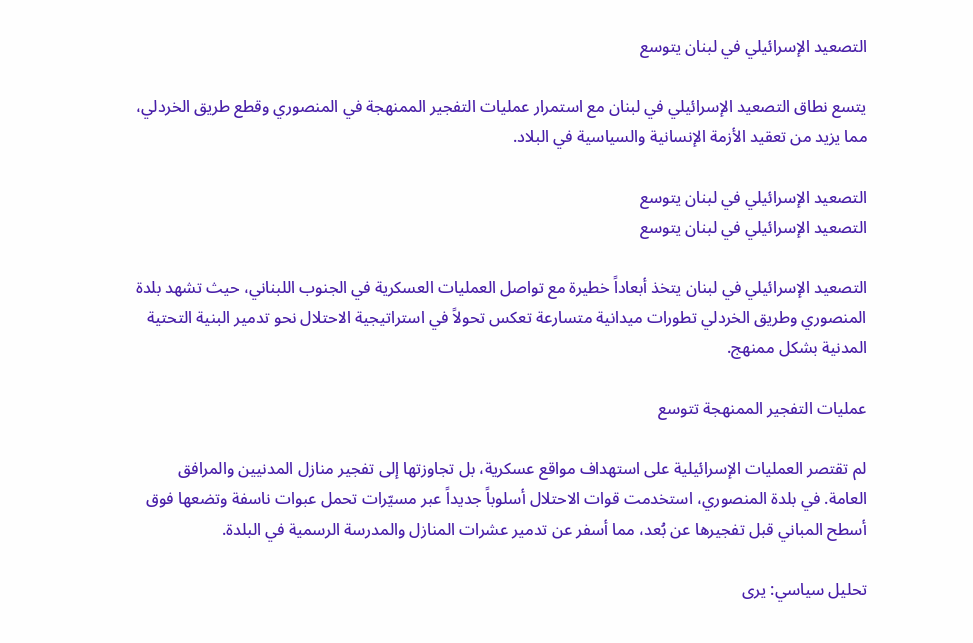التصعيد الإسرائيلي في لبنان يتوسع

يتسع نطاق التصعيد الإسرائيلي في لبنان مع استمرار عمليات التفجير الممنهجة في المنصوري وقطع طريق الخردلي، مما يزيد من تعقيد الأزمة الإنسانية والسياسية في البلاد.

التصعيد الإسرائيلي في لبنان يتوسع
التصعيد الإسرائيلي في لبنان يتوسع

التصعيد الإسرائيلي في لبنان يتخذ أبعاداً خطيرة مع تواصل العمليات العسكرية في الجنوب اللبناني، حيث تشهد بلدة المنصوري وطريق الخردلي تطورات ميدانية متسارعة تعكس تحولاً في استراتيجية الاحتلال نحو تدمير البنية التحتية المدنية بشكل ممنهج.

عمليات التفجير الممنهجة تتوسع

لم تقتصر العمليات الإسرائيلية على استهداف مواقع عسكرية، بل تجاوزتها إلى تفجير منازل المدنيين والمرافق العامة. في بلدة المنصوري، استخدمت قوات الاحتلال أسلوباً جديداً عبر مسيّرات تحمل عبوات ناسفة وتضعها فوق أسطح المباني قبل تفجيرها عن بُعد، مما أسفر عن تدمير عشرات المنازل والمدرسة الرسمية في البلدة.

تحليل سياسي: يرى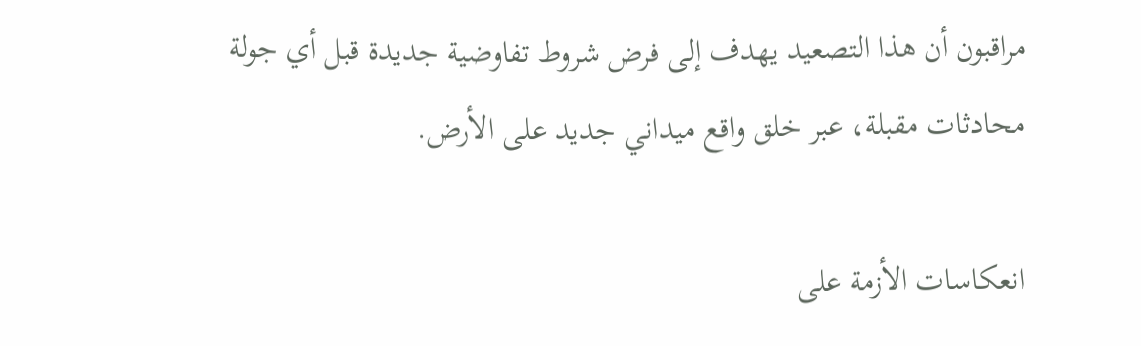مراقبون أن هذا التصعيد يهدف إلى فرض شروط تفاوضية جديدة قبل أي جولة محادثات مقبلة، عبر خلق واقع ميداني جديد على الأرض.

انعكاسات الأزمة على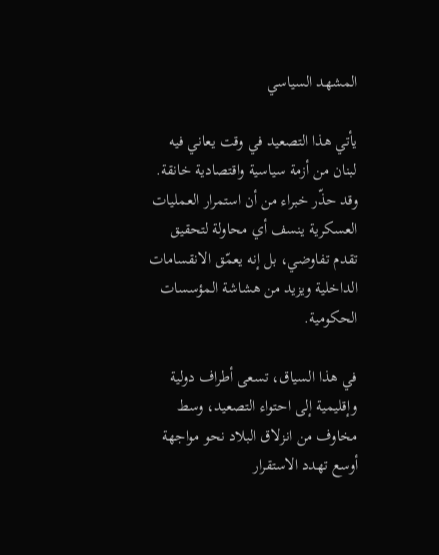المشهد السياسي

يأتي هذا التصعيد في وقت يعاني فيه لبنان من أزمة سياسية واقتصادية خانقة. وقد حذّر خبراء من أن استمرار العمليات العسكرية ينسف أي محاولة لتحقيق تقدم تفاوضي، بل إنه يعمّق الانقسامات الداخلية ويزيد من هشاشة المؤسسات الحكومية.

في هذا السياق، تسعى أطراف دولية وإقليمية إلى احتواء التصعيد، وسط مخاوف من انزلاق البلاد نحو مواجهة أوسع تهدد الاستقرار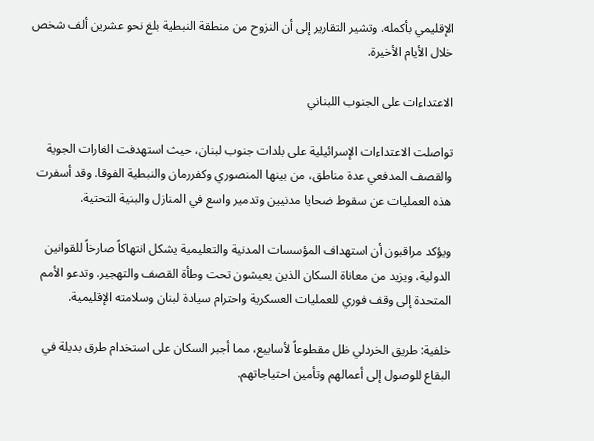الإقليمي بأكمله. وتشير التقارير إلى أن النزوح من منطقة النبطية بلغ نحو عشرين ألف شخص خلال الأيام الأخيرة.

الاعتداءات على الجنوب اللبناني

تواصلت الاعتداءات الإسرائيلية على بلدات جنوب لبنان، حيث استهدفت الغارات الجوية والقصف المدفعي عدة مناطق، من بينها المنصوري وكفررمان والنبطية الفوقا. وقد أسفرت هذه العمليات عن سقوط ضحايا مدنيين وتدمير واسع في المنازل والبنية التحتية.

ويؤكد مراقبون أن استهداف المؤسسات المدنية والتعليمية يشكل انتهاكاً صارخاً للقوانين الدولية، ويزيد من معاناة السكان الذين يعيشون تحت وطأة القصف والتهجير. وتدعو الأمم المتحدة إلى وقف فوري للعمليات العسكرية واحترام سيادة لبنان وسلامته الإقليمية.

خلفية: طريق الخردلي ظل مقطوعاً لأسابيع، مما أجبر السكان على استخدام طرق بديلة في البقاع للوصول إلى أعمالهم وتأمين احتياجاتهم.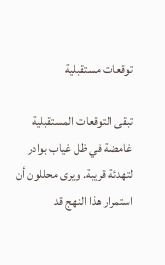توقعات مستقبلية

تبقى التوقعات المستقبلية غامضة في ظل غياب بوادر لتهدئة قريبة. ويرى محللون أن استمرار هذا النهج قد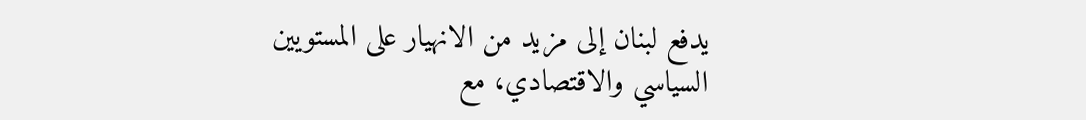يدفع لبنان إلى مزيد من الانهيار على المستويين السياسي والاقتصادي، مع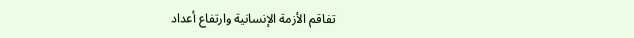تفاقم الأزمة الإنسانية وارتفاع أعداد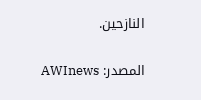النازحين.

المصدر: AWInews